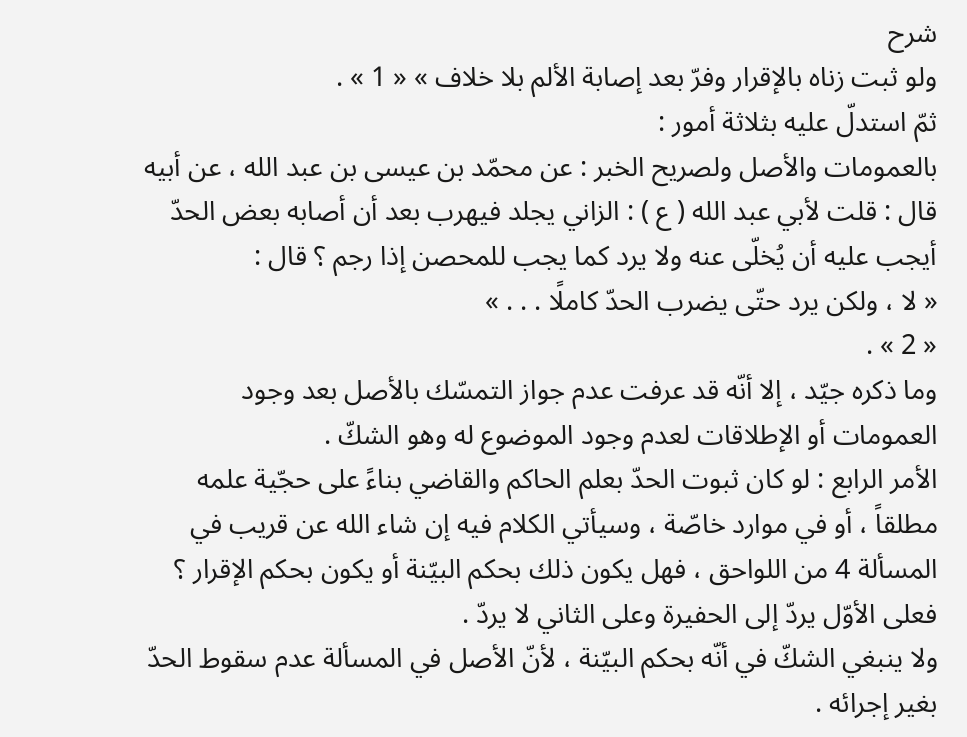شرح
ولو ثبت زناه بالإقرار وفرّ بعد إصابة الألم بلا خلاف » « 1 » .
ثمّ استدلّ عليه بثلاثة أمور :
بالعمومات والأصل ولصريح الخبر : عن محمّد بن عيسى بن عبد الله ، عن أبيه قال : قلت لأبي عبد الله ( ع ) : الزاني يجلد فيهرب بعد أن أصابه بعض الحدّ أيجب عليه أن يُخلّى عنه ولا يرد كما يجب للمحصن إذا رجم ؟ قال :
« لا ، ولكن يرد حتّى يضرب الحدّ كاملًا . . . »
« 2 » .
وما ذكره جيّد ، إلا أنّه قد عرفت عدم جواز التمسّك بالأصل بعد وجود العمومات أو الإطلاقات لعدم وجود الموضوع له وهو الشكّ .
الأمر الرابع : لو كان ثبوت الحدّ بعلم الحاكم والقاضي بناءً على حجّية علمه مطلقاً ، أو في موارد خاصّة ، وسيأتي الكلام فيه إن شاء الله عن قريب في المسألة 4 من اللواحق ، فهل يكون ذلك بحكم البيّنة أو يكون بحكم الإقرار ؟ فعلى الأوّل يردّ إلى الحفيرة وعلى الثاني لا يردّ .
ولا ينبغي الشكّ في أنّه بحكم البيّنة ، لأنّ الأصل في المسألة عدم سقوط الحدّ بغير إجرائه .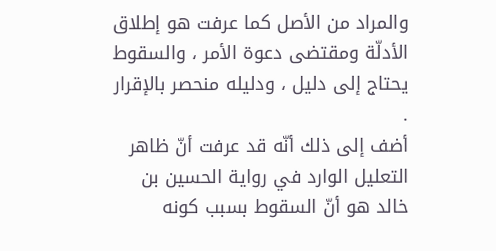والمراد من الأصل كما عرفت هو إطلاق الأدلّة ومقتضى دعوة الأمر ، والسقوط يحتاج إلى دليل ، ودليله منحصر بالإقرار .
أضف إلى ذلك أنّه قد عرفت أنّ ظاهر التعليل الوارد في رواية الحسين بن خالد هو أنّ السقوط بسبب كونه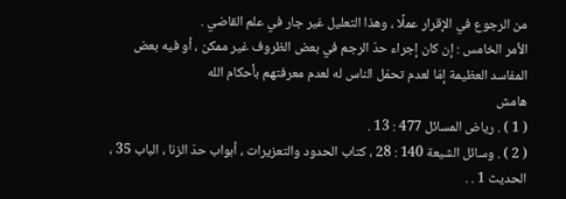من الرجوع في الإقرار عملًا ، وهذا التعليل غير جار في علم القاضي .
الأمر الخامس : إن كان إجراء حدّ الرجم في بعض الظروف غير ممكن ، أو فيه بعض المفاسد العظيمة إمّا لعدم تحمّل الناس له لعدم معرفتهم بأحكام الله
هامش
( 1 ) . رياض المسائل 477 : 13 .
( 2 ) . وسائل الشيعة 140 : 28 ، كتاب الحدود والتعزيرات ، أبواب حدّ الزنا ، الباب 35 ، الحديث 1 . .